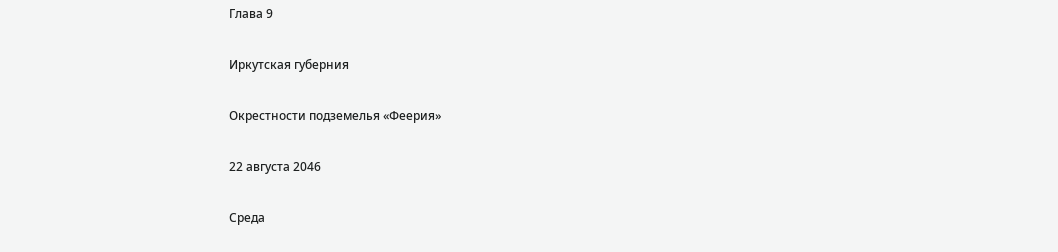Глава 9

Иркутская губерния

Окрестности подземелья «Феерия»

22 августа 2046

Среда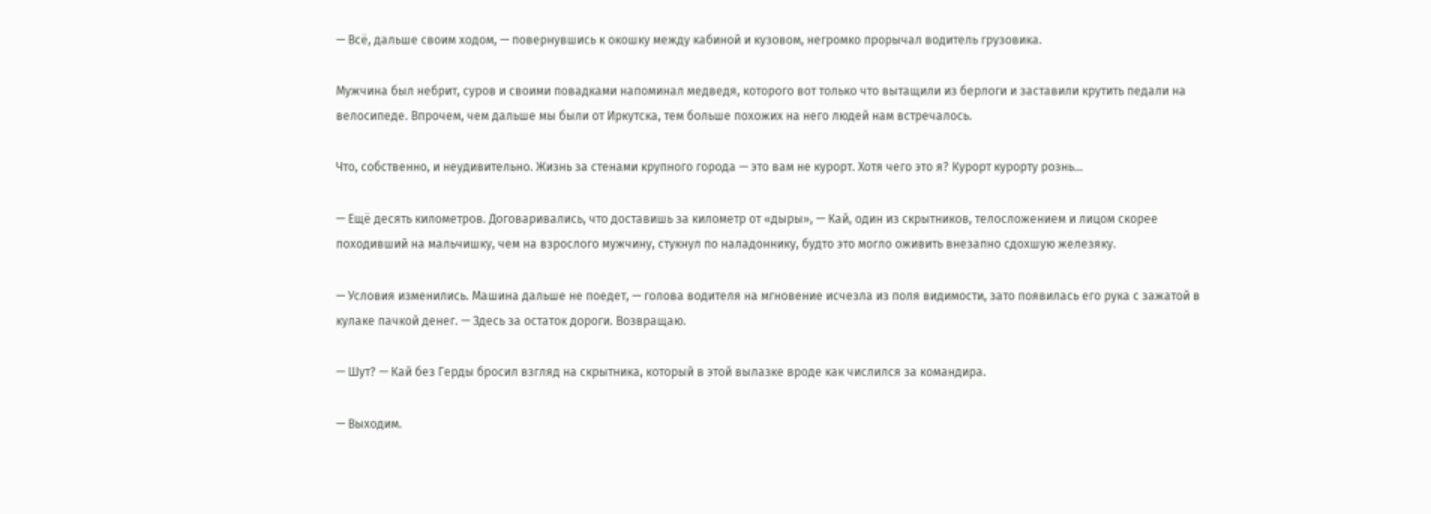— Всё, дальше своим ходом, — повернувшись к окошку между кабиной и кузовом, негромко прорычал водитель грузовика.

Мужчина был небрит, суров и своими повадками напоминал медведя, которого вот только что вытащили из берлоги и заставили крутить педали на велосипеде. Впрочем, чем дальше мы были от Иркутска, тем больше похожих на него людей нам встречалось.

Что, собственно, и неудивительно. Жизнь за стенами крупного города — это вам не курорт. Хотя чего это я? Курорт курорту рознь…

— Ещё десять километров. Договаривались, что доставишь за километр от «дыры», — Кай, один из скрытников, телосложением и лицом скорее походивший на мальчишку, чем на взрослого мужчину, стукнул по наладоннику, будто это могло оживить внезапно сдохшую железяку.

— Условия изменились. Машина дальше не поедет, — голова водителя на мгновение исчезла из поля видимости, зато появилась его рука с зажатой в кулаке пачкой денег. — Здесь за остаток дороги. Возвращаю.

— Шут? — Кай без Герды бросил взгляд на скрытника, который в этой вылазке вроде как числился за командира.

— Выходим.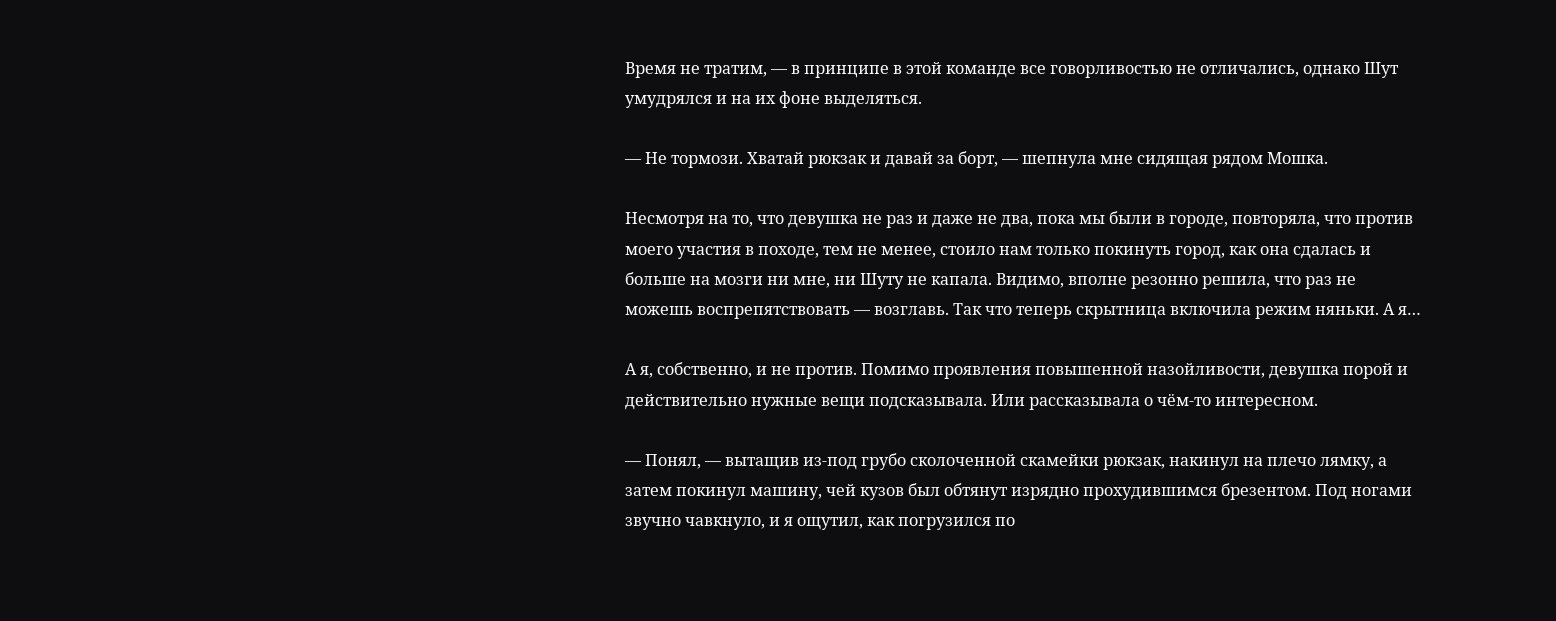Время не тратим, — в принципе в этой команде все говорливостью не отличались, однако Шут умудрялся и на их фоне выделяться.

— Не тормози. Хватай рюкзак и давай за борт, — шепнула мне сидящая рядом Мошка.

Несмотря на то, что девушка не раз и даже не два, пока мы были в городе, повторяла, что против моего участия в походе, тем не менее, стоило нам только покинуть город, как она сдалась и больше на мозги ни мне, ни Шуту не капала. Видимо, вполне резонно решила, что раз не можешь воспрепятствовать — возглавь. Так что теперь скрытница включила режим няньки. А я…

А я, собственно, и не против. Помимо проявления повышенной назойливости, девушка порой и действительно нужные вещи подсказывала. Или рассказывала о чём-то интересном.

— Понял, — вытащив из-под грубо сколоченной скамейки рюкзак, накинул на плечо лямку, а затем покинул машину, чей кузов был обтянут изрядно прохудившимся брезентом. Под ногами звучно чавкнуло, и я ощутил, как погрузился по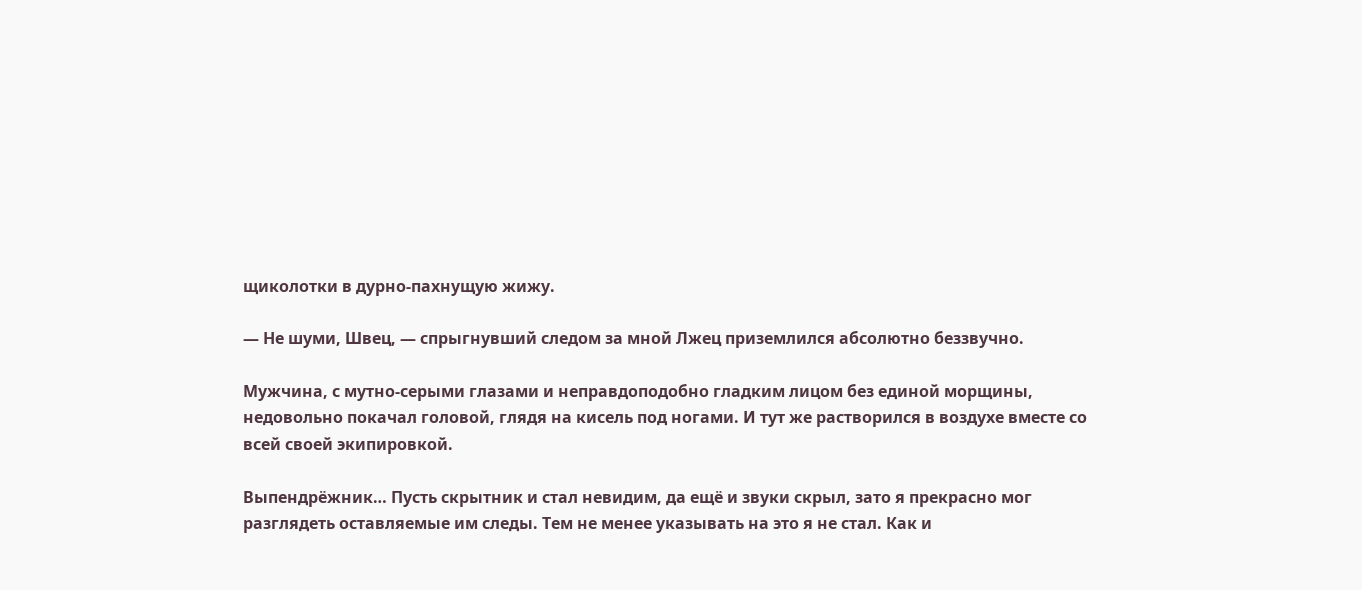щиколотки в дурно-пахнущую жижу.

— Не шуми, Швец, — спрыгнувший следом за мной Лжец приземлился абсолютно беззвучно.

Мужчина, с мутно-серыми глазами и неправдоподобно гладким лицом без единой морщины, недовольно покачал головой, глядя на кисель под ногами. И тут же растворился в воздухе вместе со всей своей экипировкой.

Выпендрёжник… Пусть скрытник и стал невидим, да ещё и звуки скрыл, зато я прекрасно мог разглядеть оставляемые им следы. Тем не менее указывать на это я не стал. Как и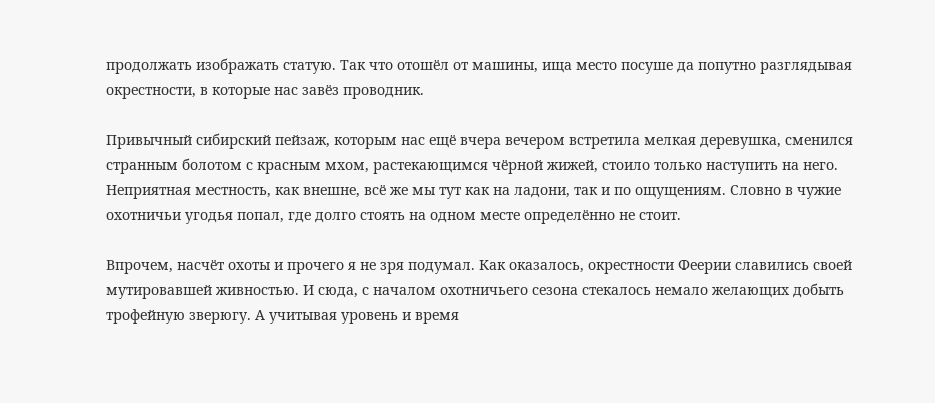продолжать изображать статую. Так что отошёл от машины, ища место посуше да попутно разглядывая окрестности, в которые нас завёз проводник.

Привычный сибирский пейзаж, которым нас ещё вчера вечером встретила мелкая деревушка, сменился странным болотом с красным мхом, растекающимся чёрной жижей, стоило только наступить на него. Неприятная местность, как внешне, всё же мы тут как на ладони, так и по ощущениям. Словно в чужие охотничьи угодья попал, где долго стоять на одном месте определённо не стоит.

Впрочем, насчёт охоты и прочего я не зря подумал. Как оказалось, окрестности Феерии славились своей мутировавшей живностью. И сюда, с началом охотничьего сезона стекалось немало желающих добыть трофейную зверюгу. А учитывая уровень и время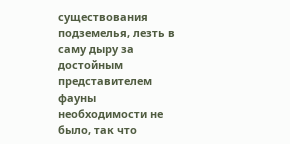существования подземелья, лезть в саму дыру за достойным представителем фауны необходимости не было, так что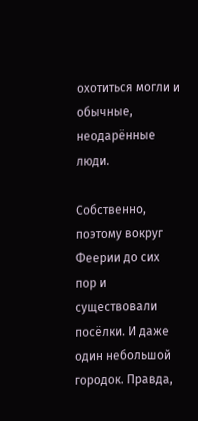охотиться могли и обычные, неодарённые люди.

Собственно, поэтому вокруг Феерии до сих пор и существовали посёлки. И даже один небольшой городок. Правда,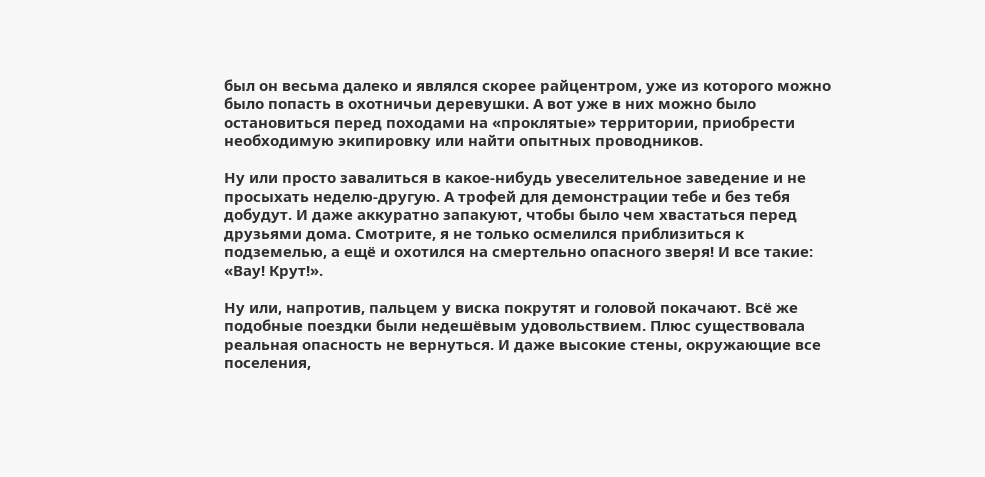был он весьма далеко и являлся скорее райцентром, уже из которого можно было попасть в охотничьи деревушки. А вот уже в них можно было остановиться перед походами на «проклятые» территории, приобрести необходимую экипировку или найти опытных проводников.

Ну или просто завалиться в какое-нибудь увеселительное заведение и не просыхать неделю-другую. А трофей для демонстрации тебе и без тебя добудут. И даже аккуратно запакуют, чтобы было чем хвастаться перед друзьями дома. Смотрите, я не только осмелился приблизиться к подземелью, а ещё и охотился на смертельно опасного зверя! И все такие: «Вау! Крут!».

Ну или, напротив, пальцем у виска покрутят и головой покачают. Всё же подобные поездки были недешёвым удовольствием. Плюс существовала реальная опасность не вернуться. И даже высокие стены, окружающие все поселения,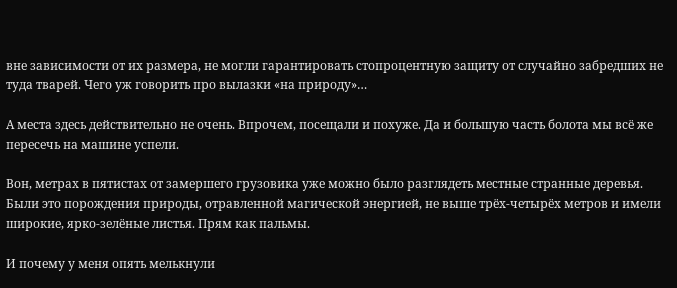вне зависимости от их размера, не могли гарантировать стопроцентную защиту от случайно забредших не туда тварей. Чего уж говорить про вылазки «на природу»…

А места здесь действительно не очень. Впрочем, посещали и похуже. Да и большую часть болота мы всё же пересечь на машине успели.

Вон, метрах в пятистах от замершего грузовика уже можно было разглядеть местные странные деревья. Были это порождения природы, отравленной магической энергией, не выше трёх-четырёх метров и имели широкие, ярко-зелёные листья. Прям как пальмы.

И почему у меня опять мелькнули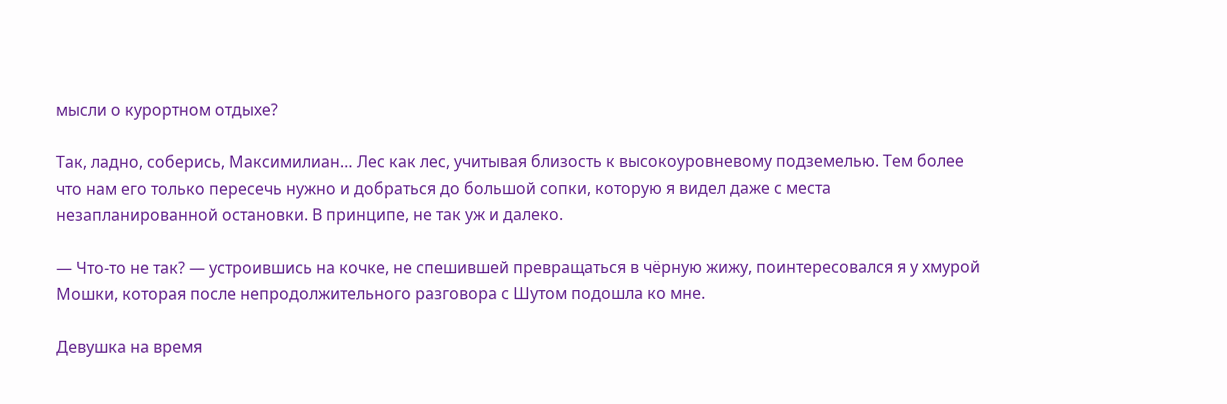мысли о курортном отдыхе?

Так, ладно, соберись, Максимилиан… Лес как лес, учитывая близость к высокоуровневому подземелью. Тем более что нам его только пересечь нужно и добраться до большой сопки, которую я видел даже с места незапланированной остановки. В принципе, не так уж и далеко.

— Что-то не так? — устроившись на кочке, не спешившей превращаться в чёрную жижу, поинтересовался я у хмурой Мошки, которая после непродолжительного разговора с Шутом подошла ко мне.

Девушка на время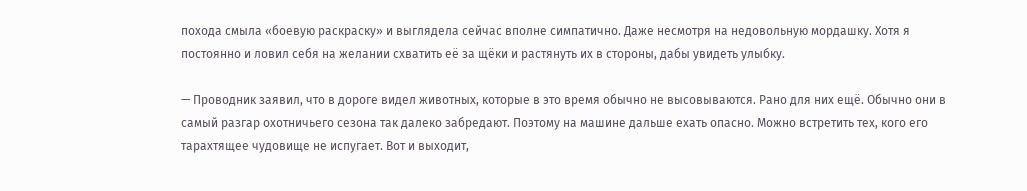похода смыла «боевую раскраску» и выглядела сейчас вполне симпатично. Даже несмотря на недовольную мордашку. Хотя я постоянно и ловил себя на желании схватить её за щёки и растянуть их в стороны, дабы увидеть улыбку.

— Проводник заявил, что в дороге видел животных, которые в это время обычно не высовываются. Рано для них ещё. Обычно они в самый разгар охотничьего сезона так далеко забредают. Поэтому на машине дальше ехать опасно. Можно встретить тех, кого его тарахтящее чудовище не испугает. Вот и выходит,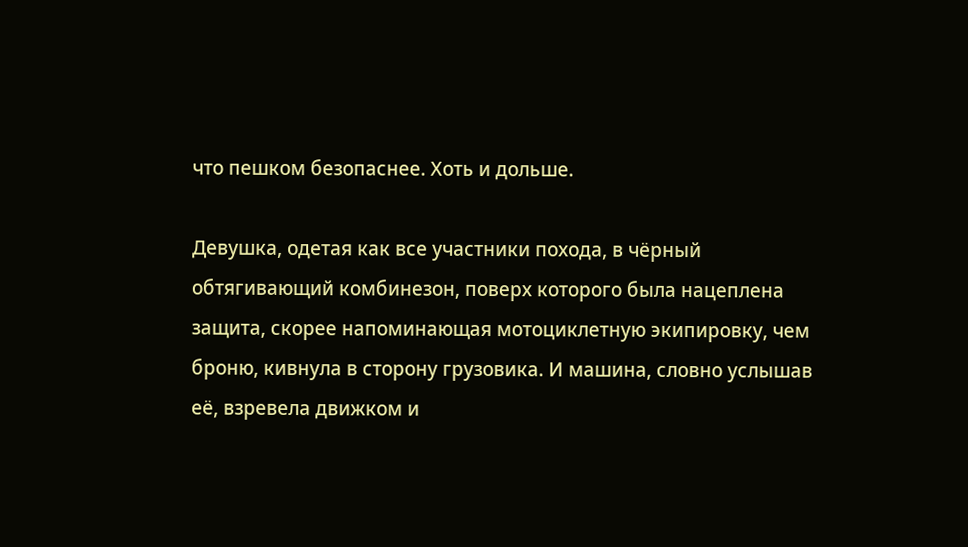что пешком безопаснее. Хоть и дольше.

Девушка, одетая как все участники похода, в чёрный обтягивающий комбинезон, поверх которого была нацеплена защита, скорее напоминающая мотоциклетную экипировку, чем броню, кивнула в сторону грузовика. И машина, словно услышав её, взревела движком и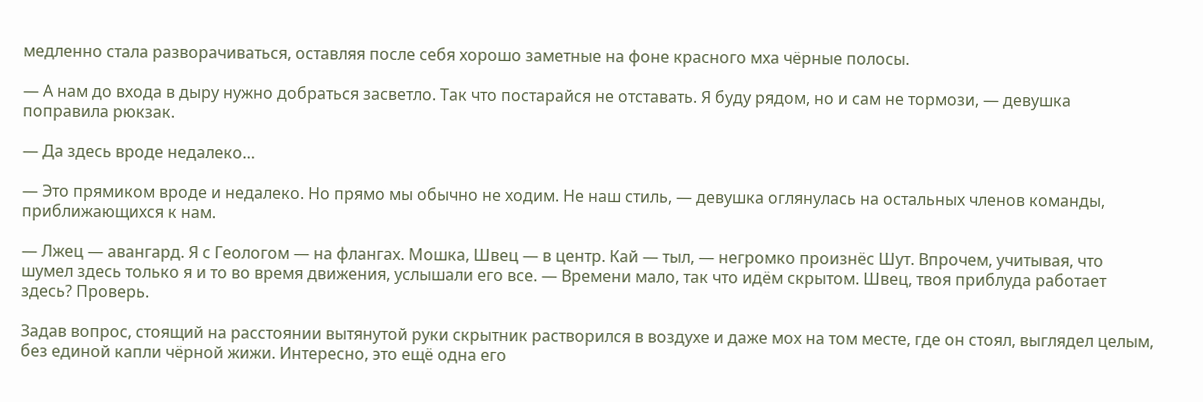медленно стала разворачиваться, оставляя после себя хорошо заметные на фоне красного мха чёрные полосы.

— А нам до входа в дыру нужно добраться засветло. Так что постарайся не отставать. Я буду рядом, но и сам не тормози, — девушка поправила рюкзак.

— Да здесь вроде недалеко…

— Это прямиком вроде и недалеко. Но прямо мы обычно не ходим. Не наш стиль, — девушка оглянулась на остальных членов команды, приближающихся к нам.

— Лжец — авангард. Я с Геологом — на флангах. Мошка, Швец — в центр. Кай — тыл, — негромко произнёс Шут. Впрочем, учитывая, что шумел здесь только я и то во время движения, услышали его все. — Времени мало, так что идём скрытом. Швец, твоя приблуда работает здесь? Проверь.

Задав вопрос, стоящий на расстоянии вытянутой руки скрытник растворился в воздухе и даже мох на том месте, где он стоял, выглядел целым, без единой капли чёрной жижи. Интересно, это ещё одна его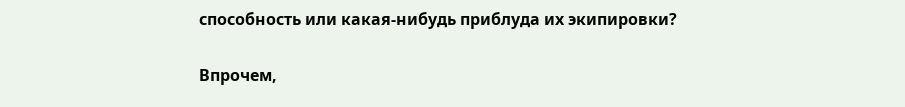способность или какая-нибудь приблуда их экипировки?

Впрочем,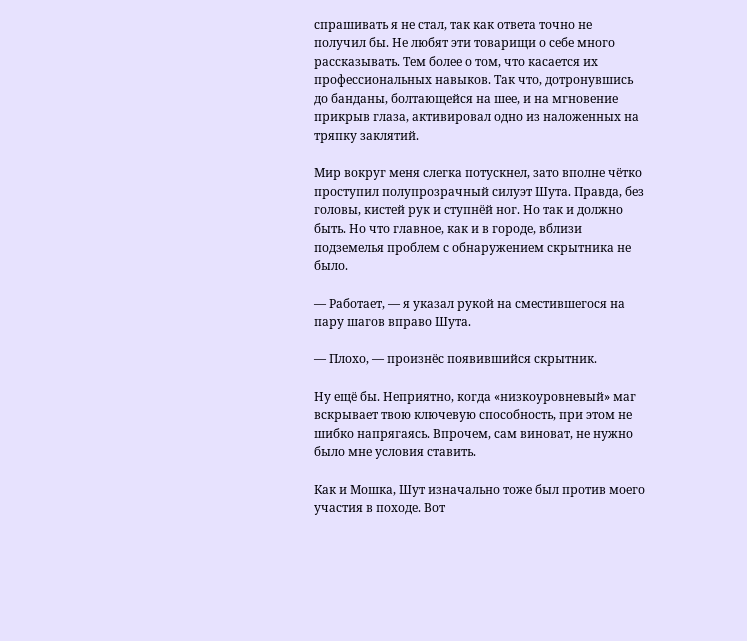спрашивать я не стал, так как ответа точно не получил бы. Не любят эти товарищи о себе много рассказывать. Тем более о том, что касается их профессиональных навыков. Так что, дотронувшись до банданы, болтающейся на шее, и на мгновение прикрыв глаза, активировал одно из наложенных на тряпку заклятий.

Мир вокруг меня слегка потускнел, зато вполне чётко проступил полупрозрачный силуэт Шута. Правда, без головы, кистей рук и ступнёй ног. Но так и должно быть. Но что главное, как и в городе, вблизи подземелья проблем с обнаружением скрытника не было.

— Работает, — я указал рукой на сместившегося на пару шагов вправо Шута.

— Плохо, — произнёс появившийся скрытник.

Ну ещё бы. Неприятно, когда «низкоуровневый» маг вскрывает твою ключевую способность, при этом не шибко напрягаясь. Впрочем, сам виноват, не нужно было мне условия ставить.

Как и Мошка, Шут изначально тоже был против моего участия в походе. Вот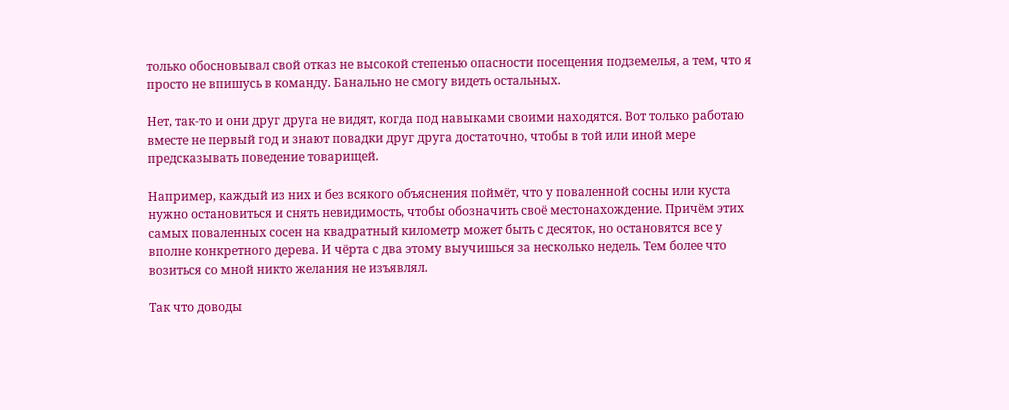только обосновывал свой отказ не высокой степенью опасности посещения подземелья, а тем, что я просто не впишусь в команду. Банально не смогу видеть остальных.

Нет, так-то и они друг друга не видят, когда под навыками своими находятся. Вот только работаю вместе не первый год и знают повадки друг друга достаточно, чтобы в той или иной мере предсказывать поведение товарищей.

Например, каждый из них и без всякого объяснения поймёт, что у поваленной сосны или куста нужно остановиться и снять невидимость, чтобы обозначить своё местонахождение. Причём этих самых поваленных сосен на квадратный километр может быть с десяток, но остановятся все у вполне конкретного дерева. И чёрта с два этому выучишься за несколько недель. Тем более что возиться со мной никто желания не изъявлял.

Так что доводы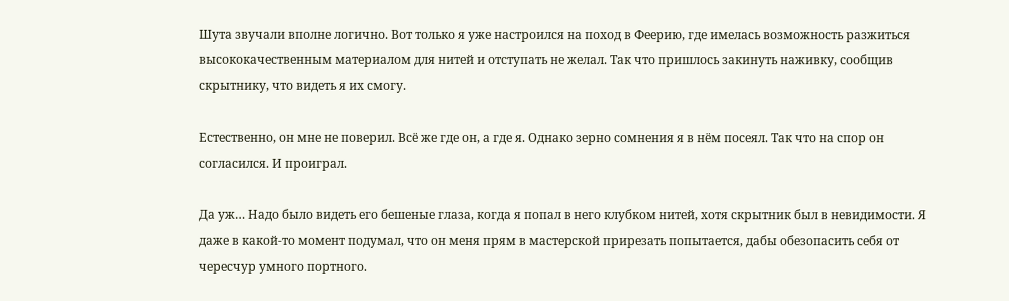Шута звучали вполне логично. Вот только я уже настроился на поход в Феерию, где имелась возможность разжиться высококачественным материалом для нитей и отступать не желал. Так что пришлось закинуть наживку, сообщив скрытнику, что видеть я их смогу.

Естественно, он мне не поверил. Всё же где он, а где я. Однако зерно сомнения я в нём посеял. Так что на спор он согласился. И проиграл.

Да уж… Надо было видеть его бешеные глаза, когда я попал в него клубком нитей, хотя скрытник был в невидимости. Я даже в какой-то момент подумал, что он меня прям в мастерской прирезать попытается, дабы обезопасить себя от чересчур умного портного.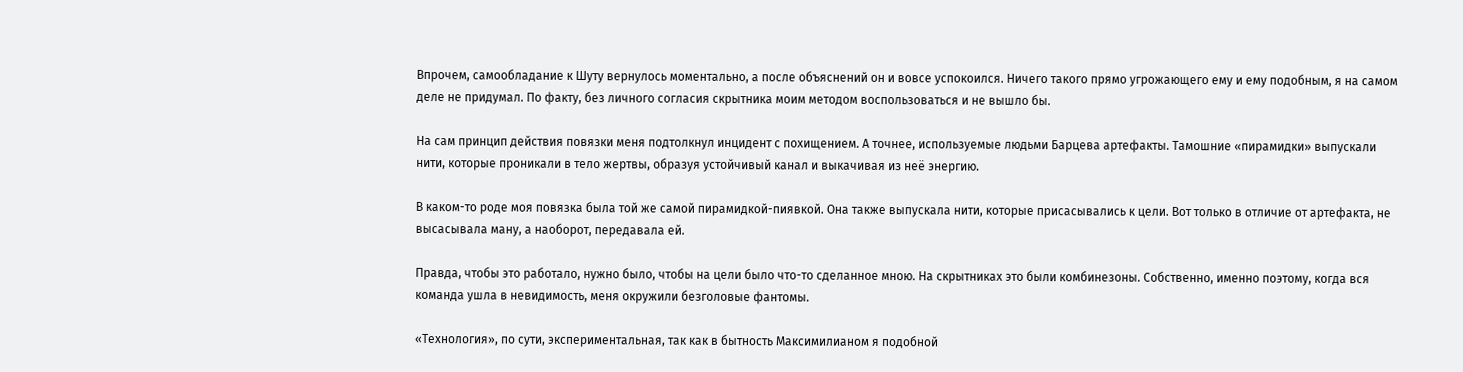Впрочем, самообладание к Шуту вернулось моментально, а после объяснений он и вовсе успокоился. Ничего такого прямо угрожающего ему и ему подобным, я на самом деле не придумал. По факту, без личного согласия скрытника моим методом воспользоваться и не вышло бы.

На сам принцип действия повязки меня подтолкнул инцидент с похищением. А точнее, используемые людьми Барцева артефакты. Тамошние «пирамидки» выпускали нити, которые проникали в тело жертвы, образуя устойчивый канал и выкачивая из неё энергию.

В каком-то роде моя повязка была той же самой пирамидкой-пиявкой. Она также выпускала нити, которые присасывались к цели. Вот только в отличие от артефакта, не высасывала ману, а наоборот, передавала ей.

Правда, чтобы это работало, нужно было, чтобы на цели было что-то сделанное мною. На скрытниках это были комбинезоны. Собственно, именно поэтому, когда вся команда ушла в невидимость, меня окружили безголовые фантомы.

«Технология», по сути, экспериментальная, так как в бытность Максимилианом я подобной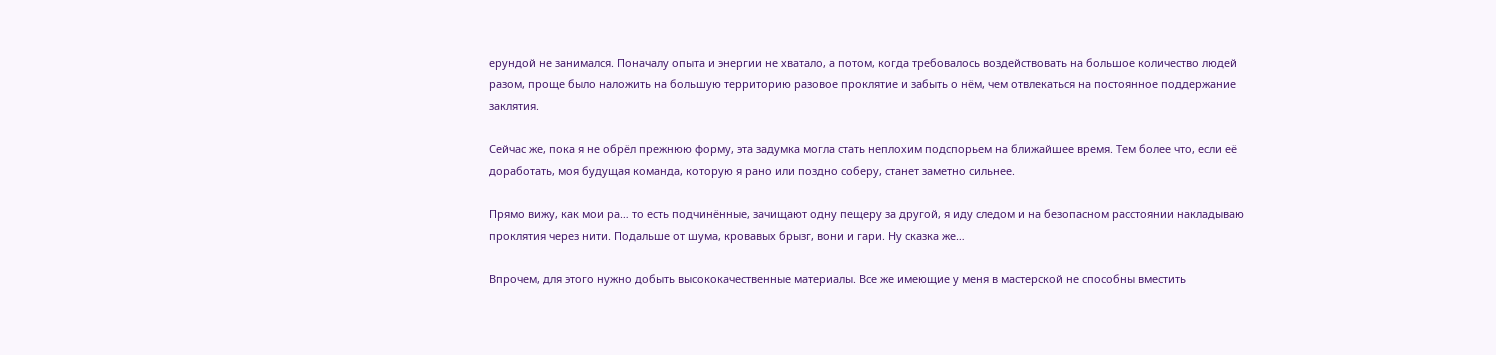ерундой не занимался. Поначалу опыта и энергии не хватало, а потом, когда требовалось воздействовать на большое количество людей разом, проще было наложить на большую территорию разовое проклятие и забыть о нём, чем отвлекаться на постоянное поддержание заклятия.

Сейчас же, пока я не обрёл прежнюю форму, эта задумка могла стать неплохим подспорьем на ближайшее время. Тем более что, если её доработать, моя будущая команда, которую я рано или поздно соберу, станет заметно сильнее.

Прямо вижу, как мои ра… то есть подчинённые, зачищают одну пещеру за другой, я иду следом и на безопасном расстоянии накладываю проклятия через нити. Подальше от шума, кровавых брызг, вони и гари. Ну сказка же…

Впрочем, для этого нужно добыть высококачественные материалы. Все же имеющие у меня в мастерской не способны вместить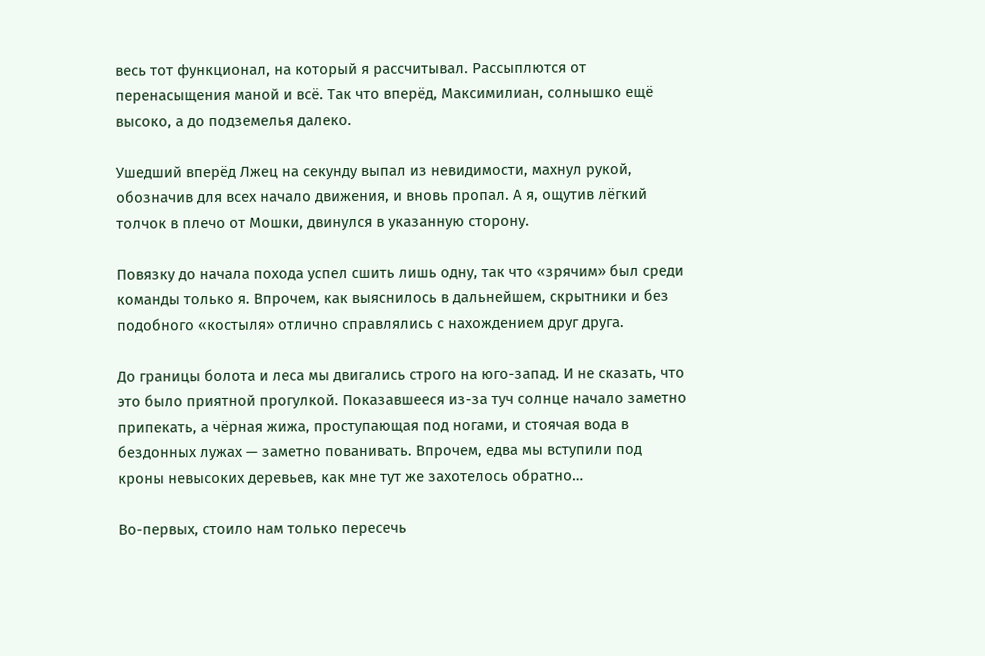весь тот функционал, на который я рассчитывал. Рассыплются от перенасыщения маной и всё. Так что вперёд, Максимилиан, солнышко ещё высоко, а до подземелья далеко.

Ушедший вперёд Лжец на секунду выпал из невидимости, махнул рукой, обозначив для всех начало движения, и вновь пропал. А я, ощутив лёгкий толчок в плечо от Мошки, двинулся в указанную сторону.

Повязку до начала похода успел сшить лишь одну, так что «зрячим» был среди команды только я. Впрочем, как выяснилось в дальнейшем, скрытники и без подобного «костыля» отлично справлялись с нахождением друг друга.

До границы болота и леса мы двигались строго на юго-запад. И не сказать, что это было приятной прогулкой. Показавшееся из-за туч солнце начало заметно припекать, а чёрная жижа, проступающая под ногами, и стоячая вода в бездонных лужах — заметно пованивать. Впрочем, едва мы вступили под кроны невысоких деревьев, как мне тут же захотелось обратно…

Во-первых, стоило нам только пересечь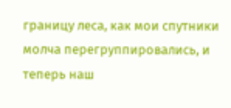границу леса, как мои спутники молча перегруппировались, и теперь наш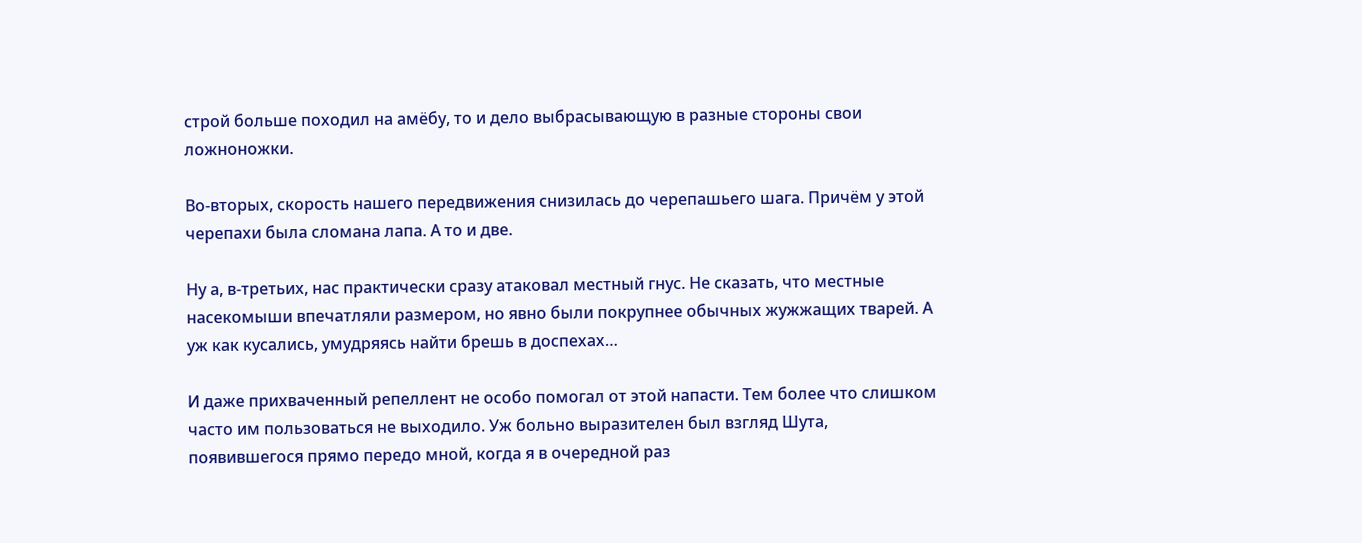строй больше походил на амёбу, то и дело выбрасывающую в разные стороны свои ложноножки.

Во-вторых, скорость нашего передвижения снизилась до черепашьего шага. Причём у этой черепахи была сломана лапа. А то и две.

Ну а, в-третьих, нас практически сразу атаковал местный гнус. Не сказать, что местные насекомыши впечатляли размером, но явно были покрупнее обычных жужжащих тварей. А уж как кусались, умудряясь найти брешь в доспехах…

И даже прихваченный репеллент не особо помогал от этой напасти. Тем более что слишком часто им пользоваться не выходило. Уж больно выразителен был взгляд Шута, появившегося прямо передо мной, когда я в очередной раз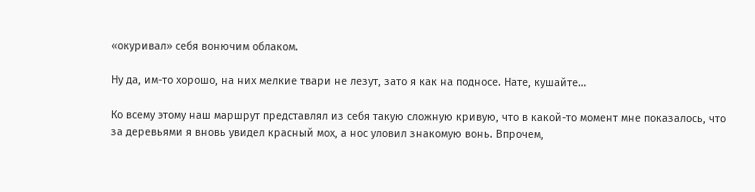«окуривал» себя вонючим облаком.

Ну да, им-то хорошо, на них мелкие твари не лезут, зато я как на подносе. Нате, кушайте…

Ко всему этому наш маршрут представлял из себя такую сложную кривую, что в какой-то момент мне показалось, что за деревьями я вновь увидел красный мох, а нос уловил знакомую вонь. Впрочем,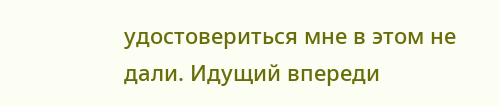удостовериться мне в этом не дали. Идущий впереди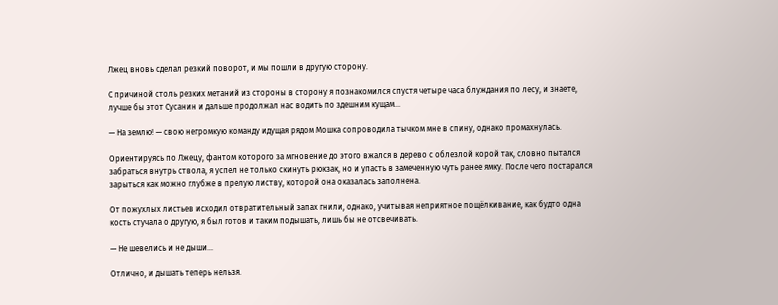Лжец вновь сделал резкий поворот, и мы пошли в другую сторону.

С причиной столь резких метаний из стороны в сторону я познакомился спустя четыре часа блуждания по лесу, и знаете, лучше бы этот Сусанин и дальше продолжал нас водить по здешним кущам…

— На землю! — свою негромкую команду идущая рядом Мошка сопроводила тычком мне в спину, однако промахнулась.

Ориентируясь по Лжецу, фантом которого за мгновение до этого вжался в дерево с облезлой корой так, словно пытался забраться внутрь ствола, я успел не только скинуть рюкзак, но и упасть в замеченную чуть ранее ямку. После чего постарался зарыться как можно глубже в прелую листву, которой она оказалась заполнена.

От пожухлых листьев исходил отвратительный запах гнили, однако, учитывая неприятное пощёлкивание, как будто одна кость стучала о другую, я был готов и таким подышать, лишь бы не отсвечивать.

— Не шевелись и не дыши…

Отлично, и дышать теперь нельзя.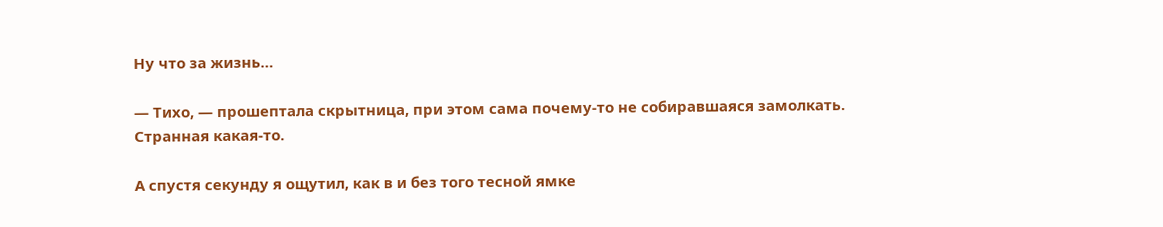Ну что за жизнь…

— Тихо, — прошептала скрытница, при этом сама почему-то не собиравшаяся замолкать. Странная какая-то.

А спустя секунду я ощутил, как в и без того тесной ямке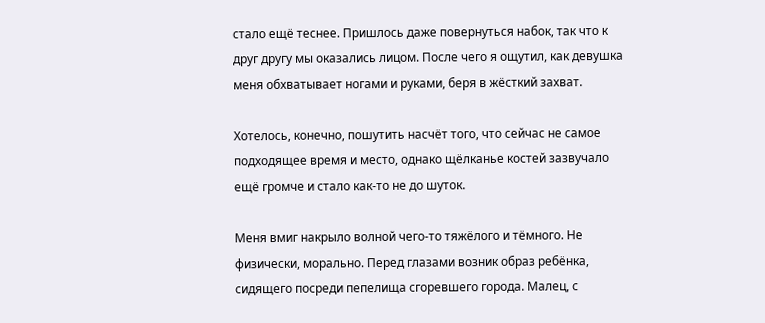стало ещё теснее. Пришлось даже повернуться набок, так что к друг другу мы оказались лицом. После чего я ощутил, как девушка меня обхватывает ногами и руками, беря в жёсткий захват.

Хотелось, конечно, пошутить насчёт того, что сейчас не самое подходящее время и место, однако щёлканье костей зазвучало ещё громче и стало как-то не до шуток.

Меня вмиг накрыло волной чего-то тяжёлого и тёмного. Не физически, морально. Перед глазами возник образ ребёнка, сидящего посреди пепелища сгоревшего города. Малец, с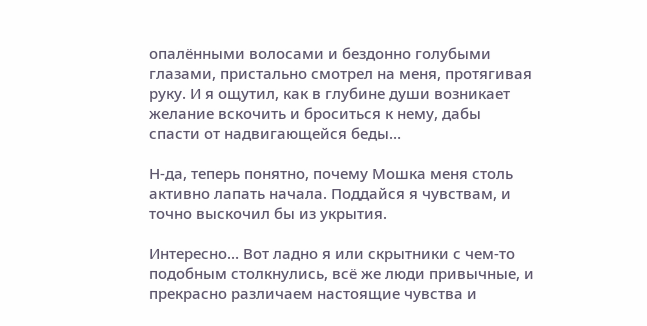опалёнными волосами и бездонно голубыми глазами, пристально смотрел на меня, протягивая руку. И я ощутил, как в глубине души возникает желание вскочить и броситься к нему, дабы спасти от надвигающейся беды…

Н-да, теперь понятно, почему Мошка меня столь активно лапать начала. Поддайся я чувствам, и точно выскочил бы из укрытия.

Интересно… Вот ладно я или скрытники с чем-то подобным столкнулись, всё же люди привычные, и прекрасно различаем настоящие чувства и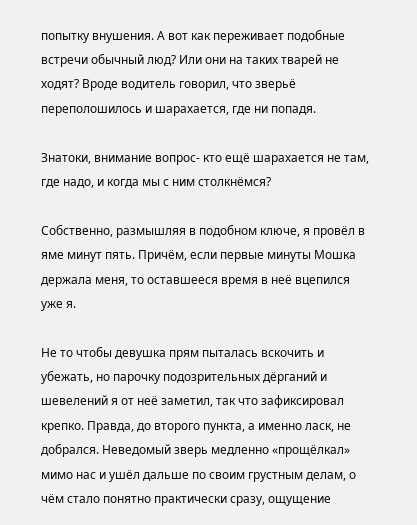попытку внушения. А вот как переживает подобные встречи обычный люд? Или они на таких тварей не ходят? Вроде водитель говорил, что зверьё переполошилось и шарахается, где ни попадя.

Знатоки, внимание вопрос- кто ещё шарахается не там, где надо, и когда мы с ним столкнёмся?

Собственно, размышляя в подобном ключе, я провёл в яме минут пять. Причём, если первые минуты Мошка держала меня, то оставшееся время в неё вцепился уже я.

Не то чтобы девушка прям пыталась вскочить и убежать, но парочку подозрительных дёрганий и шевелений я от неё заметил, так что зафиксировал крепко. Правда, до второго пункта, а именно ласк, не добрался. Неведомый зверь медленно «прощёлкал» мимо нас и ушёл дальше по своим грустным делам, о чём стало понятно практически сразу, ощущение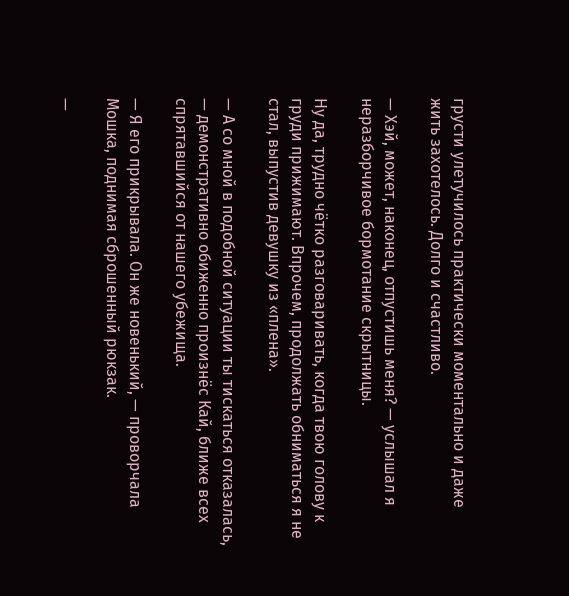грусти улетучилось практически моментально и даже жить захотелось. Долго и счастливо.

— Хэй, может, наконец, отпустишь меня? — услышал я неразборчивое бормотание скрытницы.

Ну да, трудно чётко разговаривать, когда твою голову к груди прижимают. Впрочем, продолжать обниматься я не стал, выпустив девушку из «плена».

— А со мной в подобной ситуации ты тискаться отказалась, — демонстративно обиженно произнёс Кай, ближе всех спрятавшийся от нашего убежища.

— Я его прикрывала. Он же новенький, — проворчала Мошка, поднимая сброшенный рюкзак.

—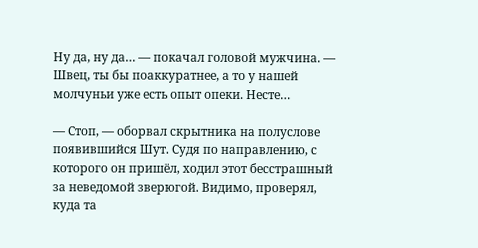Ну да, ну да… — покачал головой мужчина. — Швец, ты бы поаккуратнее, а то у нашей молчуньи уже есть опыт опеки. Несте…

— Стоп, — оборвал скрытника на полуслове появившийся Шут. Судя по направлению, с которого он пришёл, ходил этот бесстрашный за неведомой зверюгой. Видимо, проверял, куда та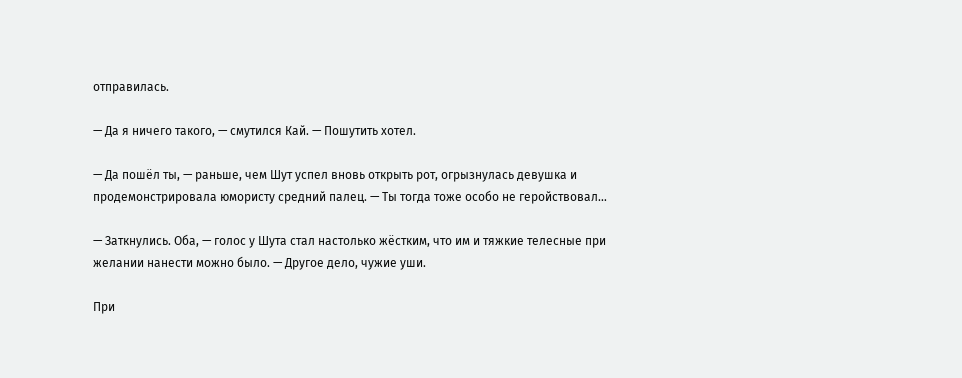отправилась.

— Да я ничего такого, — смутился Кай. — Пошутить хотел.

— Да пошёл ты, — раньше, чем Шут успел вновь открыть рот, огрызнулась девушка и продемонстрировала юмористу средний палец. — Ты тогда тоже особо не геройствовал…

— Заткнулись. Оба, — голос у Шута стал настолько жёстким, что им и тяжкие телесные при желании нанести можно было. — Другое дело, чужие уши.

При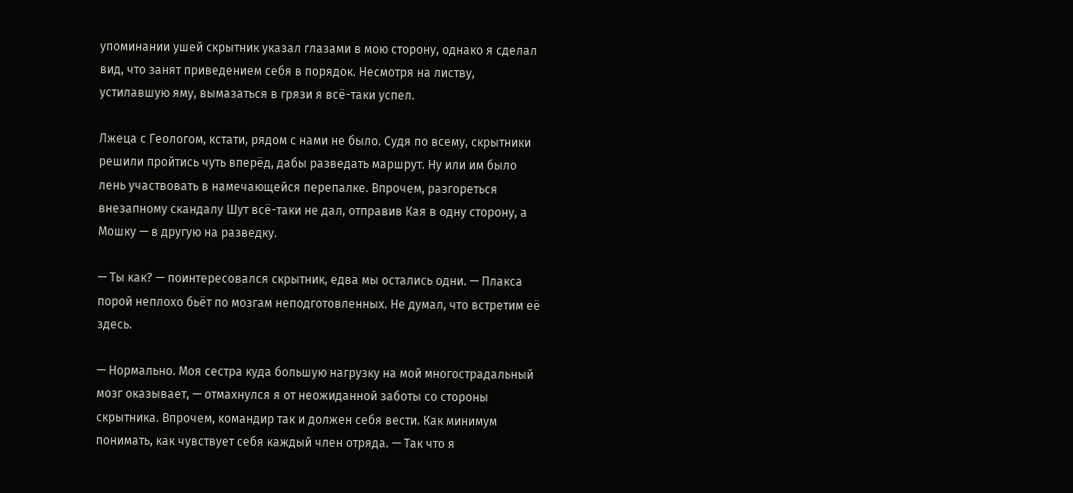упоминании ушей скрытник указал глазами в мою сторону, однако я сделал вид, что занят приведением себя в порядок. Несмотря на листву, устилавшую яму, вымазаться в грязи я всё-таки успел.

Лжеца с Геологом, кстати, рядом с нами не было. Судя по всему, скрытники решили пройтись чуть вперёд, дабы разведать маршрут. Ну или им было лень участвовать в намечающейся перепалке. Впрочем, разгореться внезапному скандалу Шут всё-таки не дал, отправив Кая в одну сторону, а Мошку — в другую на разведку.

— Ты как? — поинтересовался скрытник, едва мы остались одни. — Плакса порой неплохо бьёт по мозгам неподготовленных. Не думал, что встретим её здесь.

— Нормально. Моя сестра куда большую нагрузку на мой многострадальный мозг оказывает, — отмахнулся я от неожиданной заботы со стороны скрытника. Впрочем, командир так и должен себя вести. Как минимум понимать, как чувствует себя каждый член отряда. — Так что я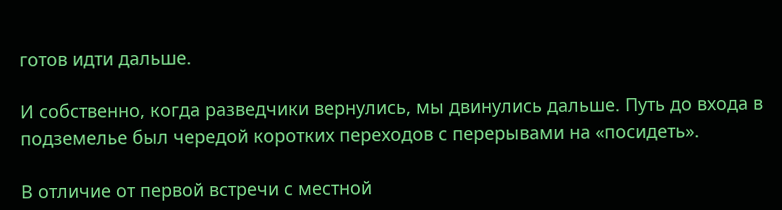готов идти дальше.

И собственно, когда разведчики вернулись, мы двинулись дальше. Путь до входа в подземелье был чередой коротких переходов с перерывами на «посидеть».

В отличие от первой встречи с местной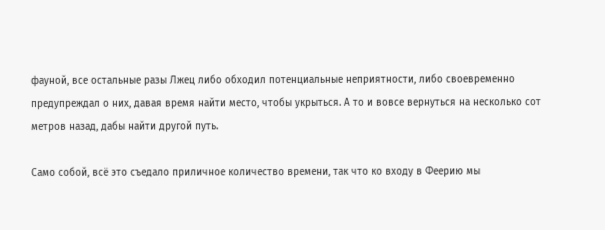фауной, все остальные разы Лжец либо обходил потенциальные неприятности, либо своевременно предупреждал о них, давая время найти место, чтобы укрыться. А то и вовсе вернуться на несколько сот метров назад, дабы найти другой путь.

Само собой, всё это съедало приличное количество времени, так что ко входу в Феерию мы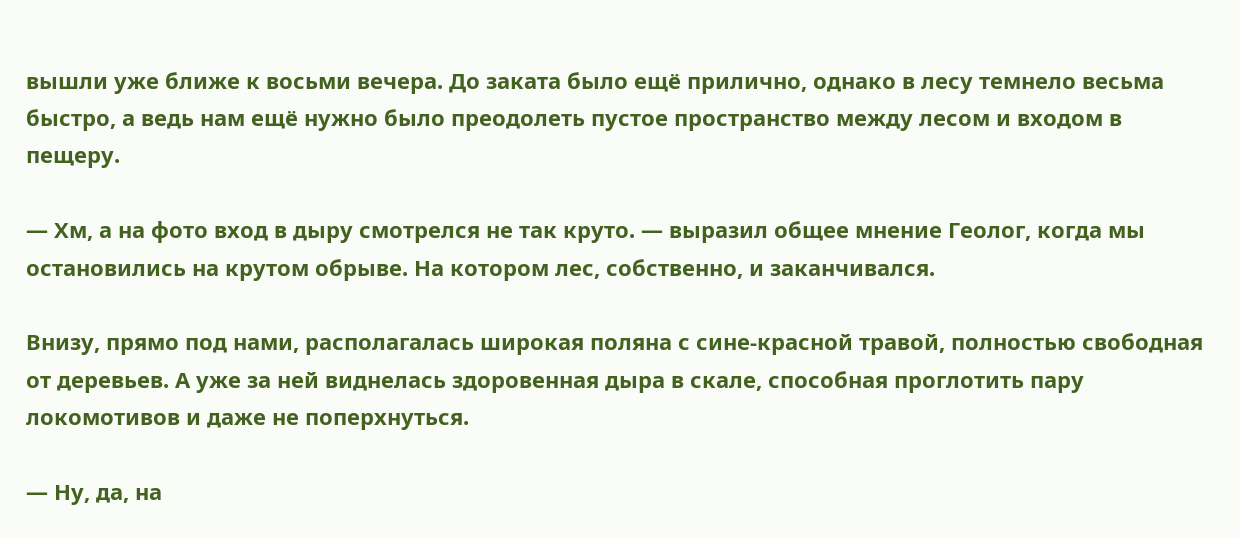вышли уже ближе к восьми вечера. До заката было ещё прилично, однако в лесу темнело весьма быстро, а ведь нам ещё нужно было преодолеть пустое пространство между лесом и входом в пещеру.

— Хм, а на фото вход в дыру смотрелся не так круто. — выразил общее мнение Геолог, когда мы остановились на крутом обрыве. На котором лес, собственно, и заканчивался.

Внизу, прямо под нами, располагалась широкая поляна с сине-красной травой, полностью свободная от деревьев. А уже за ней виднелась здоровенная дыра в скале, способная проглотить пару локомотивов и даже не поперхнуться.

— Ну, да, на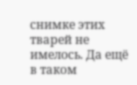снимке этих тварей не имелось. Да ещё в таком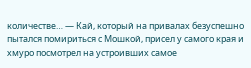количестве… — Кай, который на привалах безуспешно пытался помириться с Мошкой, присел у самого края и хмуро посмотрел на устроивших самое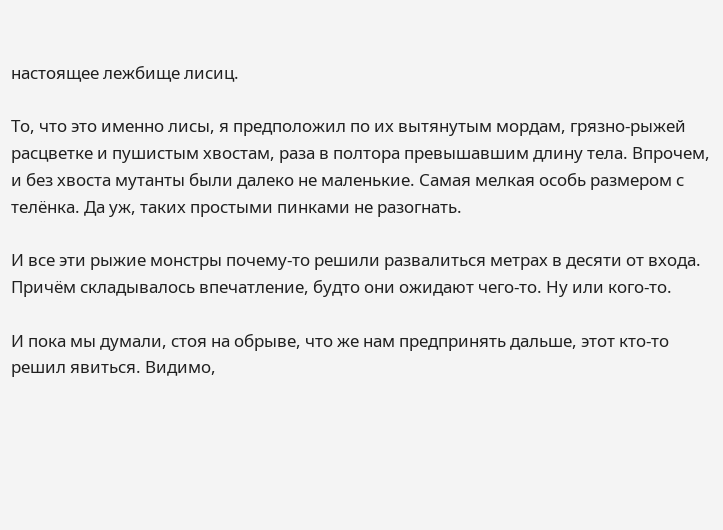настоящее лежбище лисиц.

То, что это именно лисы, я предположил по их вытянутым мордам, грязно-рыжей расцветке и пушистым хвостам, раза в полтора превышавшим длину тела. Впрочем, и без хвоста мутанты были далеко не маленькие. Самая мелкая особь размером с телёнка. Да уж, таких простыми пинками не разогнать.

И все эти рыжие монстры почему-то решили развалиться метрах в десяти от входа. Причём складывалось впечатление, будто они ожидают чего-то. Ну или кого-то.

И пока мы думали, стоя на обрыве, что же нам предпринять дальше, этот кто-то решил явиться. Видимо,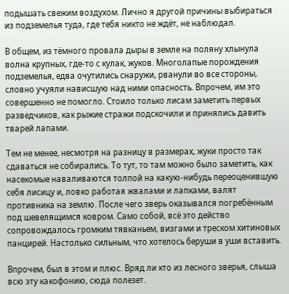подышать свежим воздухом. Лично я другой причины выбираться из подземелья туда, где тебя никто не ждёт, не наблюдал.

В общем, из тёмного провала дыры в земле на поляну хлынула волна крупных, где-то с кулак, жуков. Многолапые порождения подземелья, едва очутились снаружи, рванули во все стороны, словно учуяли нависшую над ними опасность. Впрочем, им это совершенно не помогло. Стоило только лисам заметить первых разведчиков, как рыжие стражи подскочили и принялись давить тварей лапами.

Тем не менее, несмотря на разницу в размерах, жуки просто так сдаваться не собирались. То тут, то там можно было заметить, как насекомые наваливаются толпой на какую-нибудь переоценившую себя лисицу и, ловко работая жвалами и лапками, валят противника на землю. После чего зверь оказывался погребённым под шевелящимся ковром. Само собой, всё это действо сопровождалось громким тявканьем, визгами и треском хитиновых панцирей. Настолько сильным, что хотелось беруши в уши вставить.

Впрочем, был в этом и плюс. Вряд ли кто из лесного зверья, слыша всю эту какофонию, сюда полезет.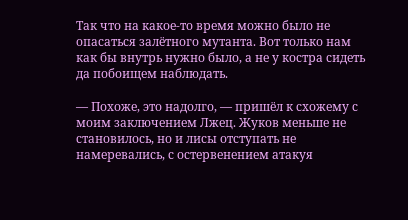Так что на какое-то время можно было не опасаться залётного мутанта. Вот только нам как бы внутрь нужно было, а не у костра сидеть да побоищем наблюдать.

— Похоже, это надолго, — пришёл к схожему с моим заключением Лжец. Жуков меньше не становилось, но и лисы отступать не намеревались, с остервенением атакуя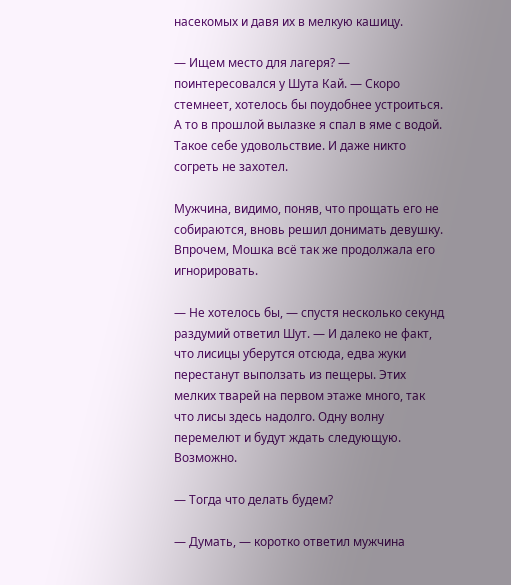насекомых и давя их в мелкую кашицу.

— Ищем место для лагеря? — поинтересовался у Шута Кай. — Скоро стемнеет, хотелось бы поудобнее устроиться. А то в прошлой вылазке я спал в яме с водой. Такое себе удовольствие. И даже никто согреть не захотел.

Мужчина, видимо, поняв, что прощать его не собираются, вновь решил донимать девушку. Впрочем, Мошка всё так же продолжала его игнорировать.

— Не хотелось бы, — спустя несколько секунд раздумий ответил Шут. — И далеко не факт, что лисицы уберутся отсюда, едва жуки перестанут выползать из пещеры. Этих мелких тварей на первом этаже много, так что лисы здесь надолго. Одну волну перемелют и будут ждать следующую. Возможно.

— Тогда что делать будем?

— Думать, — коротко ответил мужчина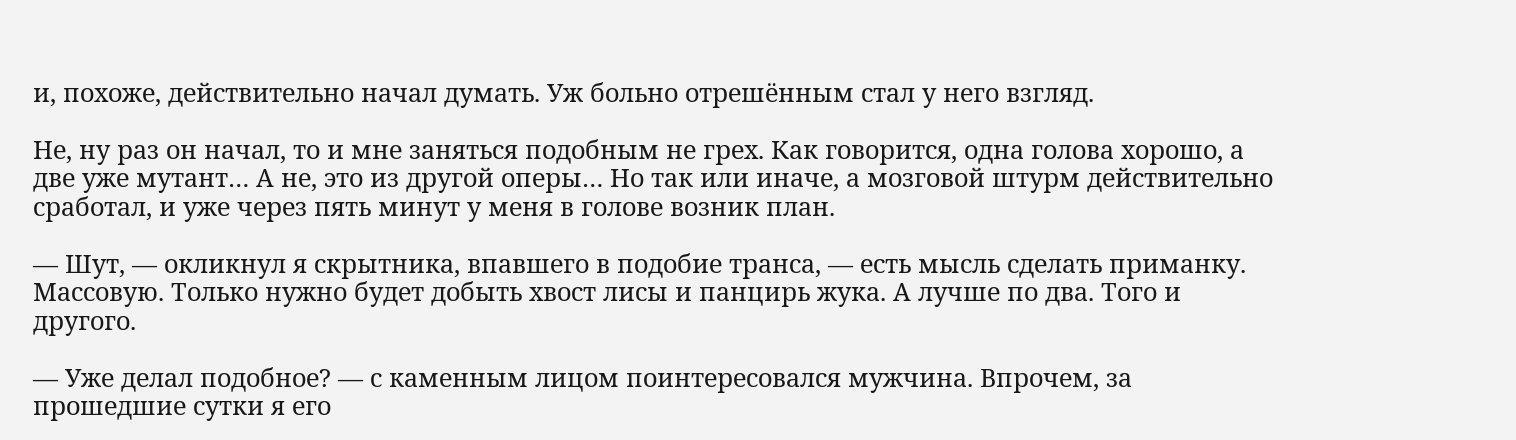и, похоже, действительно начал думать. Уж больно отрешённым стал у него взгляд.

Не, ну раз он начал, то и мне заняться подобным не грех. Как говорится, одна голова хорошо, а две уже мутант… А не, это из другой оперы… Но так или иначе, а мозговой штурм действительно сработал, и уже через пять минут у меня в голове возник план.

— Шут, — окликнул я скрытника, впавшего в подобие транса, — есть мысль сделать приманку. Массовую. Только нужно будет добыть хвост лисы и панцирь жука. А лучше по два. Того и другого.

— Уже делал подобное? — с каменным лицом поинтересовался мужчина. Впрочем, за прошедшие сутки я его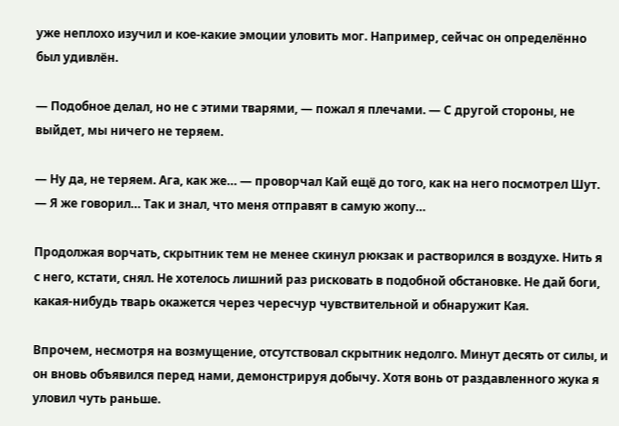уже неплохо изучил и кое-какие эмоции уловить мог. Например, сейчас он определённо был удивлён.

— Подобное делал, но не с этими тварями, — пожал я плечами. — С другой стороны, не выйдет, мы ничего не теряем.

— Ну да, не теряем. Ага, как же… — проворчал Кай ещё до того, как на него посмотрел Шут. — Я же говорил… Так и знал, что меня отправят в самую жопу…

Продолжая ворчать, скрытник тем не менее скинул рюкзак и растворился в воздухе. Нить я с него, кстати, снял. Не хотелось лишний раз рисковать в подобной обстановке. Не дай боги, какая-нибудь тварь окажется через чересчур чувствительной и обнаружит Кая.

Впрочем, несмотря на возмущение, отсутствовал скрытник недолго. Минут десять от силы, и он вновь объявился перед нами, демонстрируя добычу. Хотя вонь от раздавленного жука я уловил чуть раньше.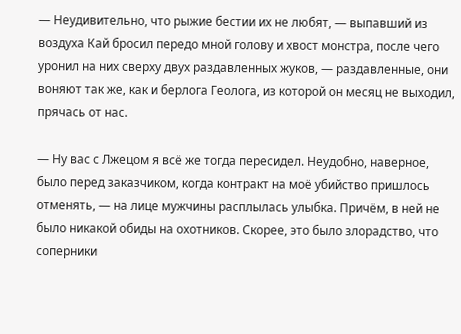— Неудивительно, что рыжие бестии их не любят, — выпавший из воздуха Кай бросил передо мной голову и хвост монстра, после чего уронил на них сверху двух раздавленных жуков, — раздавленные, они воняют так же, как и берлога Геолога, из которой он месяц не выходил, прячась от нас.

— Ну вас с Лжецом я всё же тогда пересидел. Неудобно, наверное, было перед заказчиком, когда контракт на моё убийство пришлось отменять, — на лице мужчины расплылась улыбка. Причём, в ней не было никакой обиды на охотников. Скорее, это было злорадство, что соперники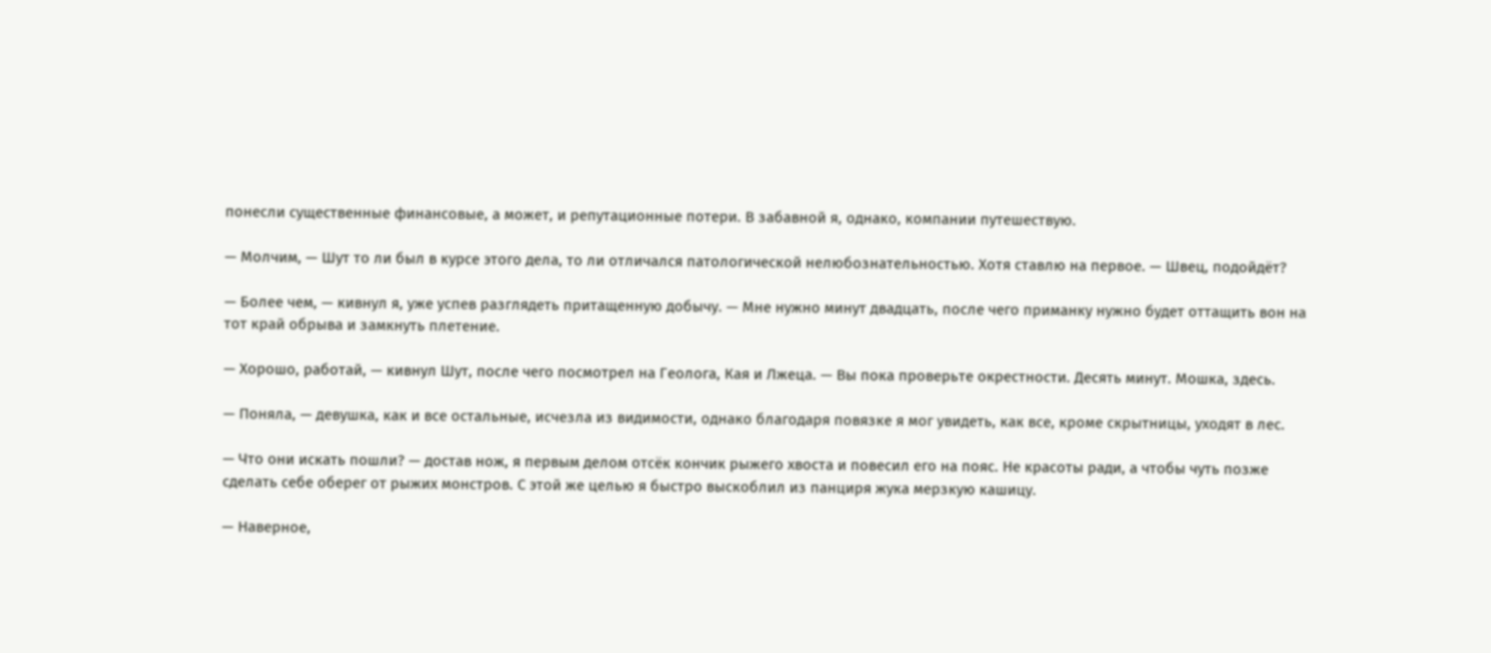понесли существенные финансовые, а может, и репутационные потери. В забавной я, однако, компании путешествую.

— Молчим, — Шут то ли был в курсе этого дела, то ли отличался патологической нелюбознательностью. Хотя ставлю на первое. — Швец, подойдёт?

— Более чем, — кивнул я, уже успев разглядеть притащенную добычу. — Мне нужно минут двадцать, после чего приманку нужно будет оттащить вон на тот край обрыва и замкнуть плетение.

— Хорошо, работай, — кивнул Шут, после чего посмотрел на Геолога, Кая и Лжеца. — Вы пока проверьте окрестности. Десять минут. Мошка, здесь.

— Поняла, — девушка, как и все остальные, исчезла из видимости, однако благодаря повязке я мог увидеть, как все, кроме скрытницы, уходят в лес.

— Что они искать пошли? — достав нож, я первым делом отсёк кончик рыжего хвоста и повесил его на пояс. Не красоты ради, а чтобы чуть позже сделать себе оберег от рыжих монстров. С этой же целью я быстро выскоблил из панциря жука мерзкую кашицу.

— Наверное,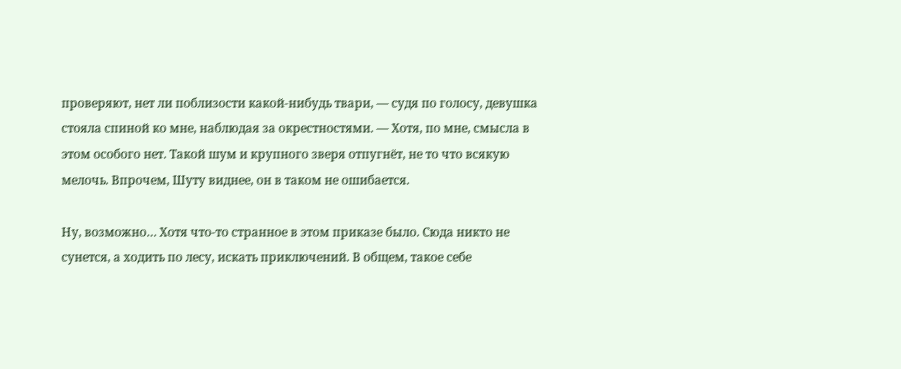проверяют, нет ли поблизости какой-нибудь твари, — судя по голосу, девушка стояла спиной ко мне, наблюдая за окрестностями. — Хотя, по мне, смысла в этом особого нет. Такой шум и крупного зверя отпугнёт, не то что всякую мелочь. Впрочем, Шуту виднее, он в таком не ошибается.

Ну, возможно… Хотя что-то странное в этом приказе было. Сюда никто не сунется, а ходить по лесу, искать приключений. В общем, такое себе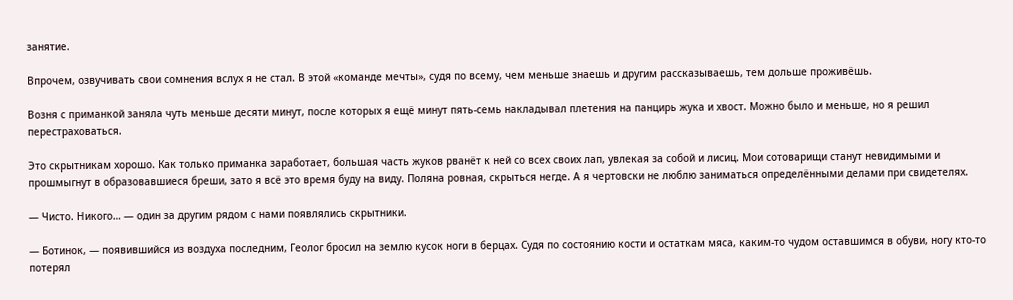занятие.

Впрочем, озвучивать свои сомнения вслух я не стал. В этой «команде мечты», судя по всему, чем меньше знаешь и другим рассказываешь, тем дольше проживёшь.

Возня с приманкой заняла чуть меньше десяти минут, после которых я ещё минут пять-семь накладывал плетения на панцирь жука и хвост. Можно было и меньше, но я решил перестраховаться.

Это скрытникам хорошо. Как только приманка заработает, большая часть жуков рванёт к ней со всех своих лап, увлекая за собой и лисиц. Мои сотоварищи станут невидимыми и прошмыгнут в образовавшиеся бреши, зато я всё это время буду на виду. Поляна ровная, скрыться негде. А я чертовски не люблю заниматься определёнными делами при свидетелях.

— Чисто. Никого… — один за другим рядом с нами появлялись скрытники.

— Ботинок, — появившийся из воздуха последним, Геолог бросил на землю кусок ноги в берцах. Судя по состоянию кости и остаткам мяса, каким-то чудом оставшимся в обуви, ногу кто-то потерял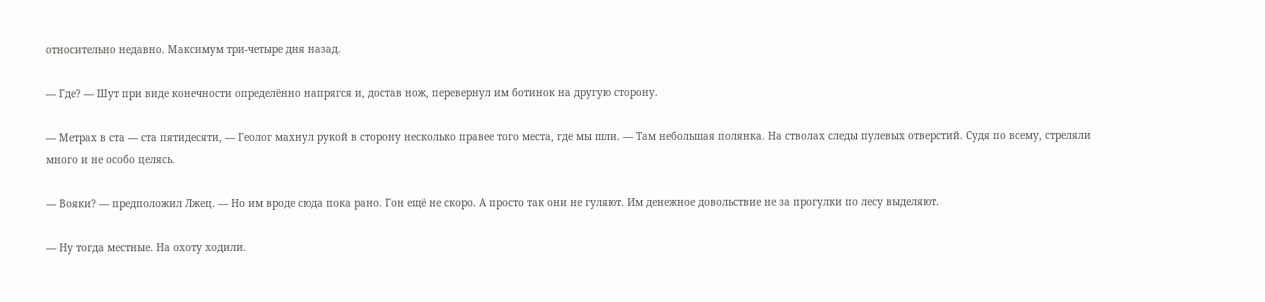относительно недавно. Максимум три-четыре дня назад.

— Где? — Шут при виде конечности определённо напрягся и, достав нож, перевернул им ботинок на другую сторону.

— Метрах в ста — ста пятидесяти, — Геолог махнул рукой в сторону несколько правее того места, где мы шли. — Там небольшая полянка. На стволах следы пулевых отверстий. Судя по всему, стреляли много и не особо целясь.

— Вояки? — предположил Лжец. — Но им вроде сюда пока рано. Гон ещё не скоро. А просто так они не гуляют. Им денежное довольствие не за прогулки по лесу выделяют.

— Ну тогда местные. На охоту ходили.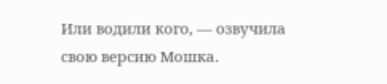Или водили кого, — озвучила свою версию Мошка.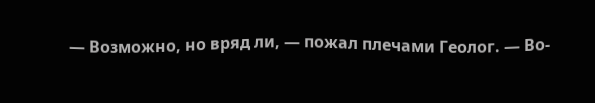— Возможно, но вряд ли, — пожал плечами Геолог. — Во-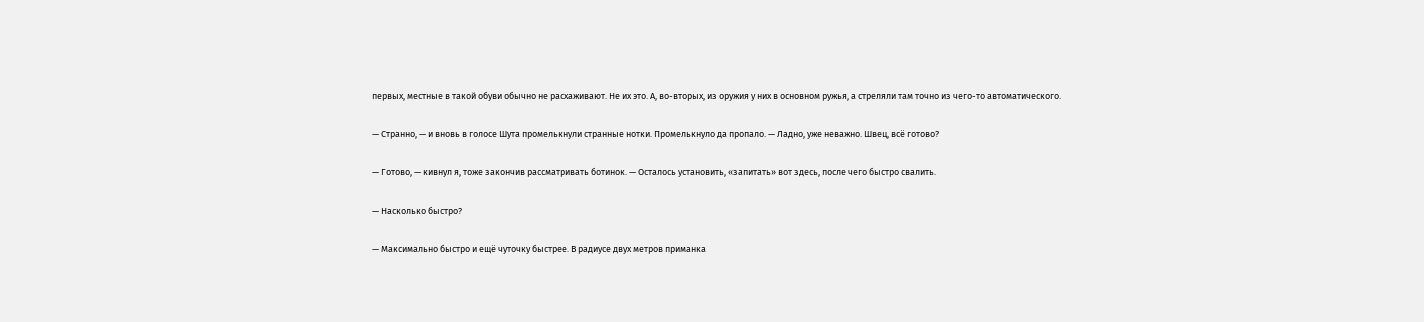первых, местные в такой обуви обычно не расхаживают. Не их это. А, во-вторых, из оружия у них в основном ружья, а стреляли там точно из чего-то автоматического.

— Странно, — и вновь в голосе Шута промелькнули странные нотки. Промелькнуло да пропало. — Ладно, уже неважно. Швец, всё готово?

— Готово, — кивнул я, тоже закончив рассматривать ботинок. — Осталось установить, «запитать» вот здесь, после чего быстро свалить.

— Насколько быстро?

— Максимально быстро и ещё чуточку быстрее. В радиусе двух метров приманка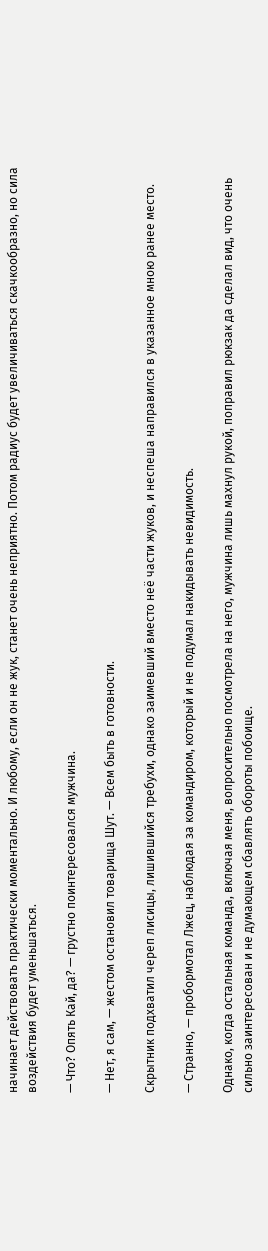начинает действовать практически моментально. И любому, если он не жук, станет очень неприятно. Потом радиус будет увеличиваться скачкообразно, но сила воздействия будет уменьшаться.

— Что? Опять Кай, да? — грустно поинтересовался мужчина.

— Нет, я сам, — жестом остановил товарища Шут. — Всем быть в готовности.

Скрытник подхватил череп лисицы, лишившийся требухи, однако заимевший вместо неё части жуков, и неспеша направился в указанное мною ранее место.

— Странно, — пробормотал Лжец, наблюдая за командиром, который и не подумал накидывать невидимость.

Однако, когда остальная команда, включая меня, вопросительно посмотрела на него, мужчина лишь махнул рукой, поправил рюкзак да сделал вид, что очень сильно заинтересован и не думающем сбавлять обороты побоище.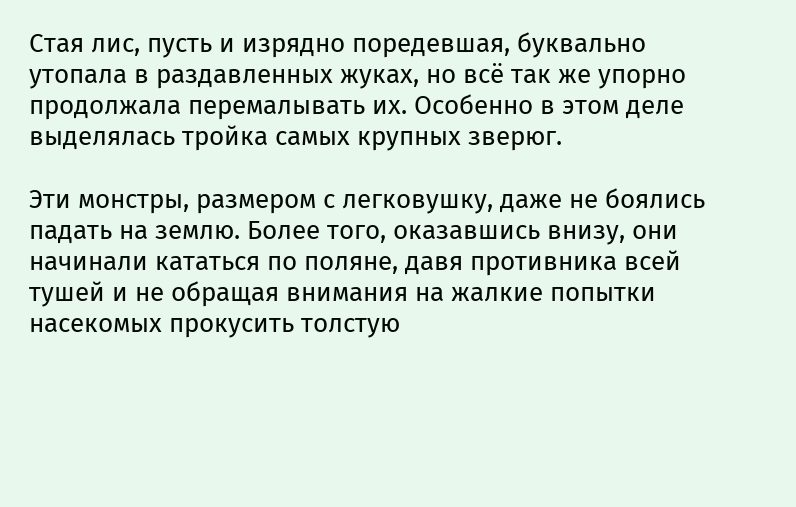Стая лис, пусть и изрядно поредевшая, буквально утопала в раздавленных жуках, но всё так же упорно продолжала перемалывать их. Особенно в этом деле выделялась тройка самых крупных зверюг.

Эти монстры, размером с легковушку, даже не боялись падать на землю. Более того, оказавшись внизу, они начинали кататься по поляне, давя противника всей тушей и не обращая внимания на жалкие попытки насекомых прокусить толстую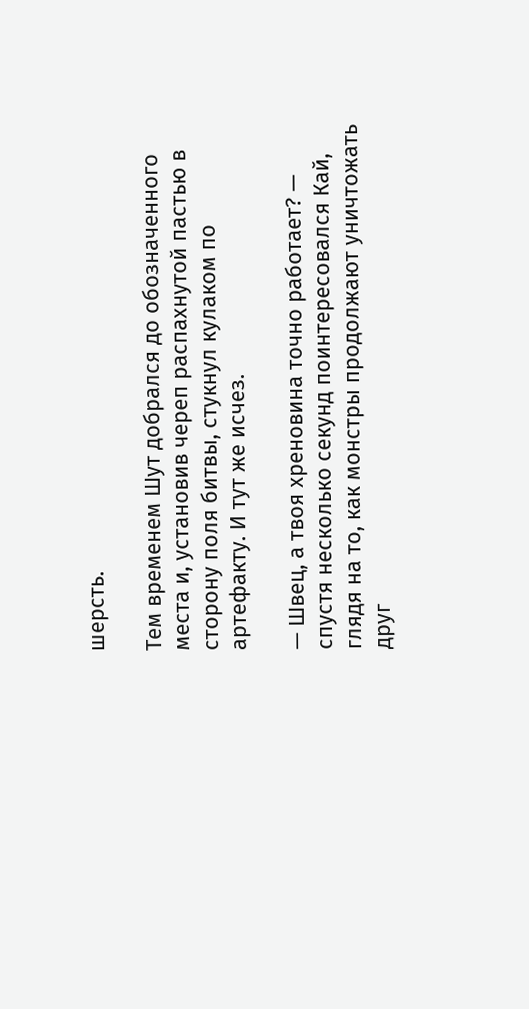шерсть.

Тем временем Шут добрался до обозначенного места и, установив череп распахнутой пастью в сторону поля битвы, стукнул кулаком по артефакту. И тут же исчез.

— Швец, а твоя хреновина точно работает? — спустя несколько секунд поинтересовался Кай, глядя на то, как монстры продолжают уничтожать друг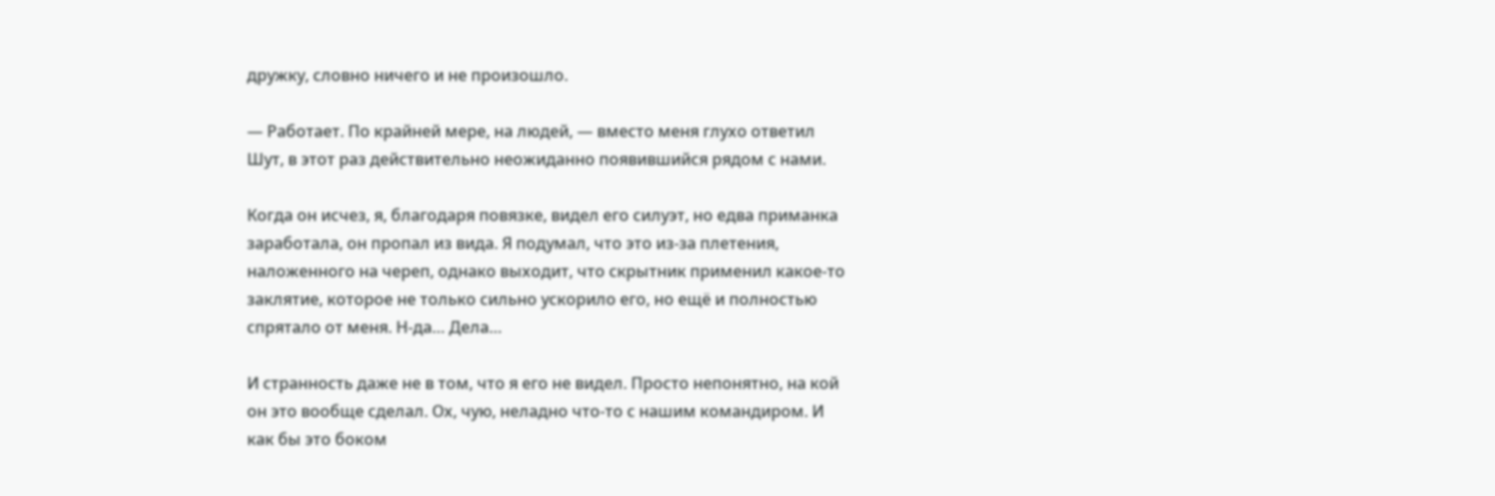дружку, словно ничего и не произошло.

— Работает. По крайней мере, на людей, — вместо меня глухо ответил Шут, в этот раз действительно неожиданно появившийся рядом с нами.

Когда он исчез, я, благодаря повязке, видел его силуэт, но едва приманка заработала, он пропал из вида. Я подумал, что это из-за плетения, наложенного на череп, однако выходит, что скрытник применил какое-то заклятие, которое не только сильно ускорило его, но ещё и полностью спрятало от меня. Н-да… Дела…

И странность даже не в том, что я его не видел. Просто непонятно, на кой он это вообще сделал. Ох, чую, неладно что-то с нашим командиром. И как бы это боком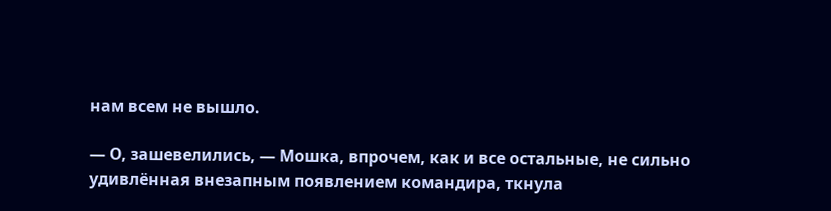нам всем не вышло.

— О, зашевелились, — Мошка, впрочем, как и все остальные, не сильно удивлённая внезапным появлением командира, ткнула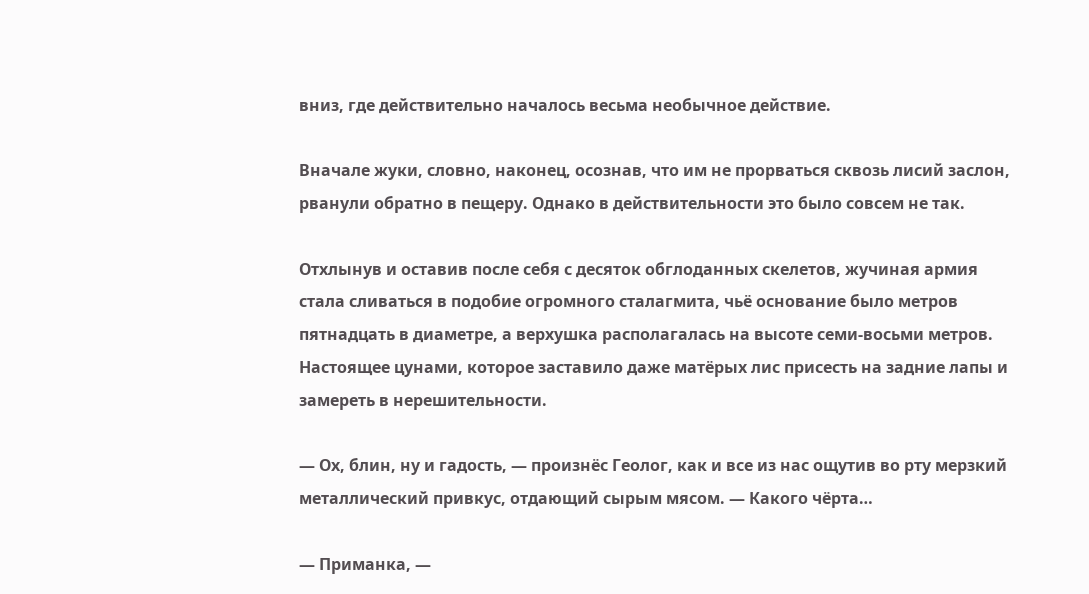вниз, где действительно началось весьма необычное действие.

Вначале жуки, словно, наконец, осознав, что им не прорваться сквозь лисий заслон, рванули обратно в пещеру. Однако в действительности это было совсем не так.

Отхлынув и оставив после себя с десяток обглоданных скелетов, жучиная армия стала сливаться в подобие огромного сталагмита, чьё основание было метров пятнадцать в диаметре, а верхушка располагалась на высоте семи-восьми метров. Настоящее цунами, которое заставило даже матёрых лис присесть на задние лапы и замереть в нерешительности.

— Ох, блин, ну и гадость, — произнёс Геолог, как и все из нас ощутив во рту мерзкий металлический привкус, отдающий сырым мясом. — Какого чёрта…

— Приманка, —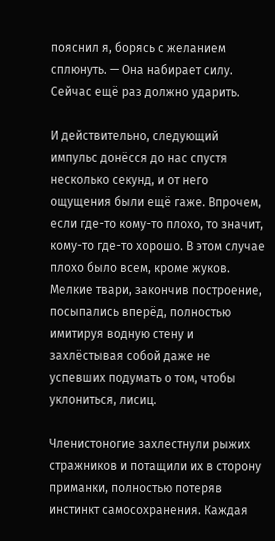пояснил я, борясь с желанием сплюнуть. — Она набирает силу. Сейчас ещё раз должно ударить.

И действительно, следующий импульс донёсся до нас спустя несколько секунд, и от него ощущения были ещё гаже. Впрочем, если где-то кому-то плохо, то значит, кому-то где-то хорошо. В этом случае плохо было всем, кроме жуков. Мелкие твари, закончив построение, посыпались вперёд, полностью имитируя водную стену и захлёстывая собой даже не успевших подумать о том, чтобы уклониться, лисиц.

Членистоногие захлестнули рыжих стражников и потащили их в сторону приманки, полностью потеряв инстинкт самосохранения. Каждая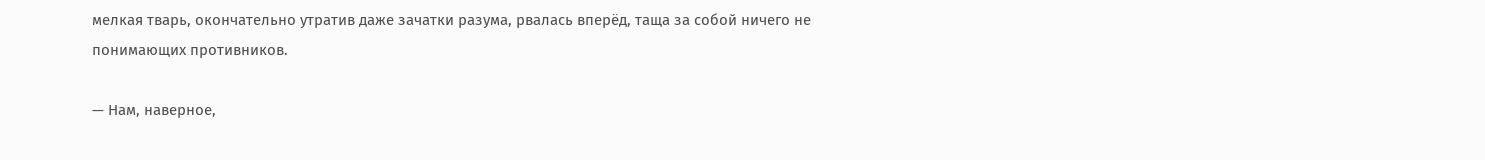мелкая тварь, окончательно утратив даже зачатки разума, рвалась вперёд, таща за собой ничего не понимающих противников.

— Нам, наверное,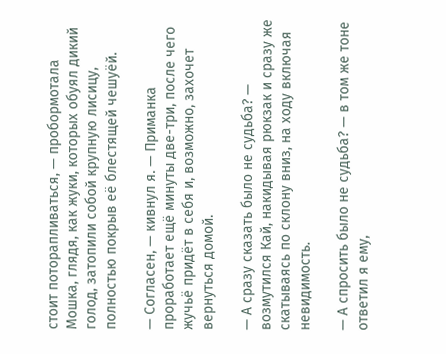стоит поторапливаться, — пробормотала Мошка, глядя, как жуки, которых обуял дикий голод, затопили собой крупную лисицу, полностью покрыв её блестящей чешуёй.

— Согласен, — кивнул я. — Приманка проработает ещё минуты две-три, после чего жучьё придёт в себя и, возможно, захочет вернуться домой.

— А сразу сказать было не судьба? — возмутился Кай, накидывая рюкзак и сразу же скатываясь по склону вниз, на ходу включая невидимость.

— А спросить было не судьба? — в том же тоне ответил я ему,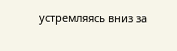устремляясь вниз за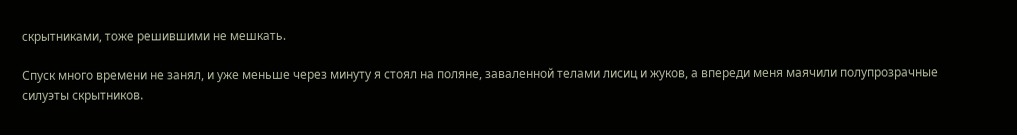скрытниками, тоже решившими не мешкать.

Спуск много времени не занял, и уже меньше через минуту я стоял на поляне, заваленной телами лисиц и жуков, а впереди меня маячили полупрозрачные силуэты скрытников.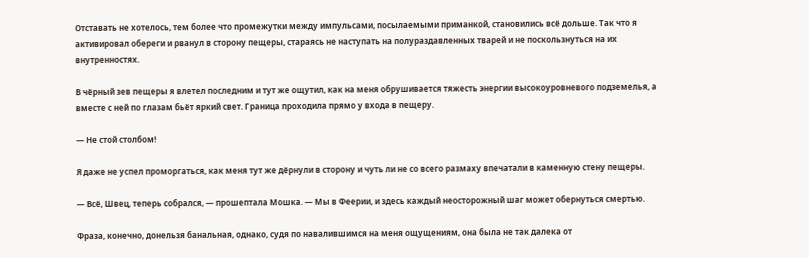Отставать не хотелось, тем более что промежутки между импульсами, посылаемыми приманкой, становились всё дольше. Так что я активировал обереги и рванул в сторону пещеры, стараясь не наступать на полураздавленных тварей и не поскользнуться на их внутренностях.

В чёрный зев пещеры я влетел последним и тут же ощутил, как на меня обрушивается тяжесть энергии высокоуровневого подземелья, а вместе с ней по глазам бьёт яркий свет. Граница проходила прямо у входа в пещеру.

— Не стой столбом!

Я даже не успел проморгаться, как меня тут же дёрнули в сторону и чуть ли не со всего размаху впечатали в каменную стену пещеры.

— Всё, Швец, теперь собрался, — прошептала Мошка. — Мы в Феерии, и здесь каждый неосторожный шаг может обернуться смертью.

Фраза, конечно, донельзя банальная, однако, судя по навалившимся на меня ощущениям, она была не так далека от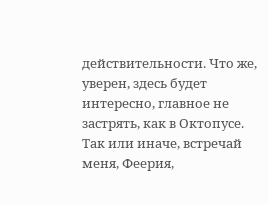действительности. Что же, уверен, здесь будет интересно, главное не застрять, как в Октопусе. Так или иначе, встречай меня, Феерия,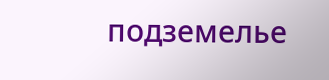подземелье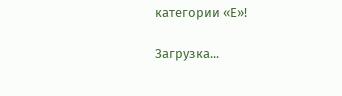категории «Е»!

Загрузка...